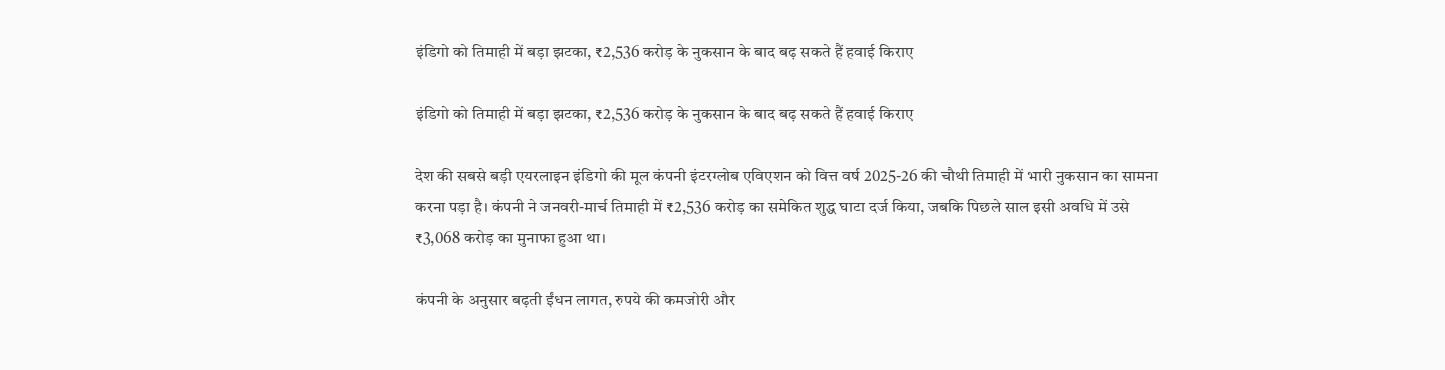इंडिगो को तिमाही में बड़ा झटका, ₹2,536 करोड़ के नुकसान के बाद बढ़ सकते हैं हवाई किराए

इंडिगो को तिमाही में बड़ा झटका, ₹2,536 करोड़ के नुकसान के बाद बढ़ सकते हैं हवाई किराए

देश की सबसे बड़ी एयरलाइन इंडिगो की मूल कंपनी इंटरग्लोब एविएशन को वित्त वर्ष 2025-26 की चौथी तिमाही में भारी नुकसान का सामना करना पड़ा है। कंपनी ने जनवरी-मार्च तिमाही में ₹2,536 करोड़ का समेकित शुद्ध घाटा दर्ज किया, जबकि पिछले साल इसी अवधि में उसे ₹3,068 करोड़ का मुनाफा हुआ था।

कंपनी के अनुसार बढ़ती ईंधन लागत, रुपये की कमजोरी और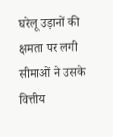घरेलू उड़ानों की क्षमता पर लगी सीमाओं ने उसके वित्तीय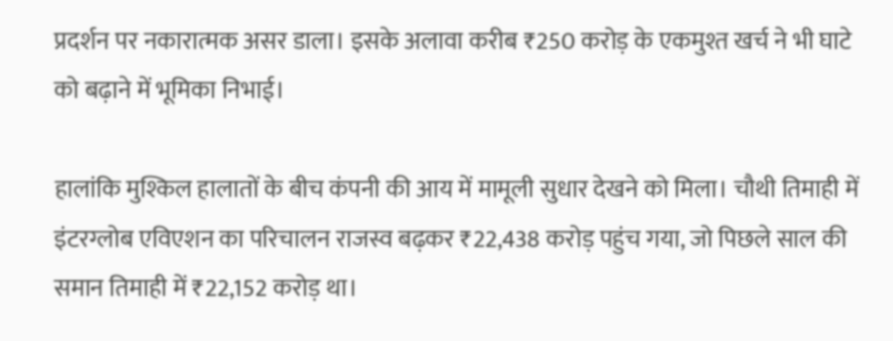प्रदर्शन पर नकारात्मक असर डाला। इसके अलावा करीब ₹250 करोड़ के एकमुश्त खर्च ने भी घाटे को बढ़ाने में भूमिका निभाई।

हालांकि मुश्किल हालातों के बीच कंपनी की आय में मामूली सुधार देखने को मिला। चौथी तिमाही में इंटरग्लोब एविएशन का परिचालन राजस्व बढ़कर ₹22,438 करोड़ पहुंच गया, जो पिछले साल की समान तिमाही में ₹22,152 करोड़ था।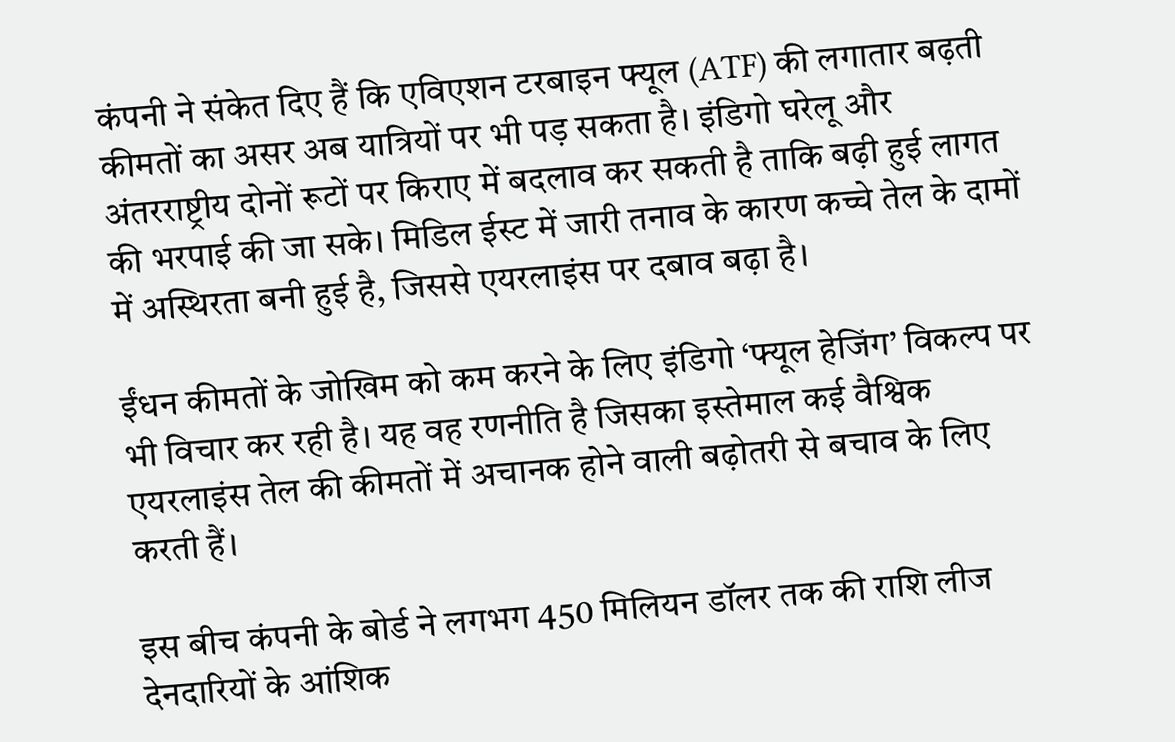कंपनी ने संकेत दिए हैं कि एविएशन टरबाइन फ्यूल (ATF) की लगातार बढ़ती कीमतों का असर अब यात्रियों पर भी पड़ सकता है। इंडिगो घरेलू और अंतरराष्ट्रीय दोनों रूटों पर किराए में बदलाव कर सकती है ताकि बढ़ी हुई लागत की भरपाई की जा सके। मिडिल ईस्ट में जारी तनाव के कारण कच्चे तेल के दामों में अस्थिरता बनी हुई है, जिससे एयरलाइंस पर दबाव बढ़ा है।

ईंधन कीमतों के जोखिम को कम करने के लिए इंडिगो ‘फ्यूल हेजिंग’ विकल्प पर भी विचार कर रही है। यह वह रणनीति है जिसका इस्तेमाल कई वैश्विक एयरलाइंस तेल की कीमतों में अचानक होने वाली बढ़ोतरी से बचाव के लिए करती हैं।

इस बीच कंपनी के बोर्ड ने लगभग 450 मिलियन डॉलर तक की राशि लीज देनदारियों के आंशिक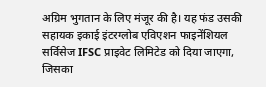अग्रिम भुगतान के लिए मंजूर की है। यह फंड उसकी सहायक इकाई इंटरग्लोब एविएशन फाइनेंशियल सर्विसेज IFSC प्राइवेट लिमिटेड को दिया जाएगा, जिसका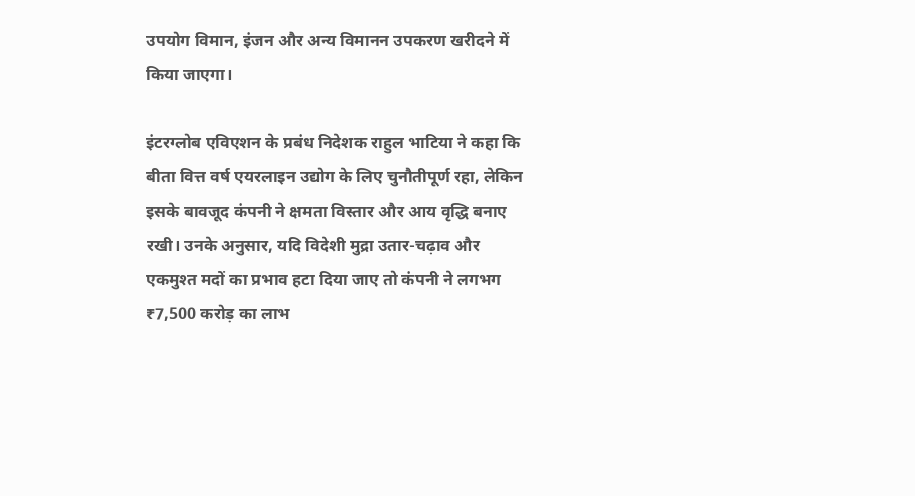उपयोग विमान, इंजन और अन्य विमानन उपकरण खरीदने में किया जाएगा।

इंटरग्लोब एविएशन के प्रबंध निदेशक राहुल भाटिया ने कहा कि बीता वित्त वर्ष एयरलाइन उद्योग के लिए चुनौतीपूर्ण रहा, लेकिन इसके बावजूद कंपनी ने क्षमता विस्तार और आय वृद्धि बनाए रखी। उनके अनुसार, यदि विदेशी मुद्रा उतार-चढ़ाव और एकमुश्त मदों का प्रभाव हटा दिया जाए तो कंपनी ने लगभग ₹7,500 करोड़ का लाभ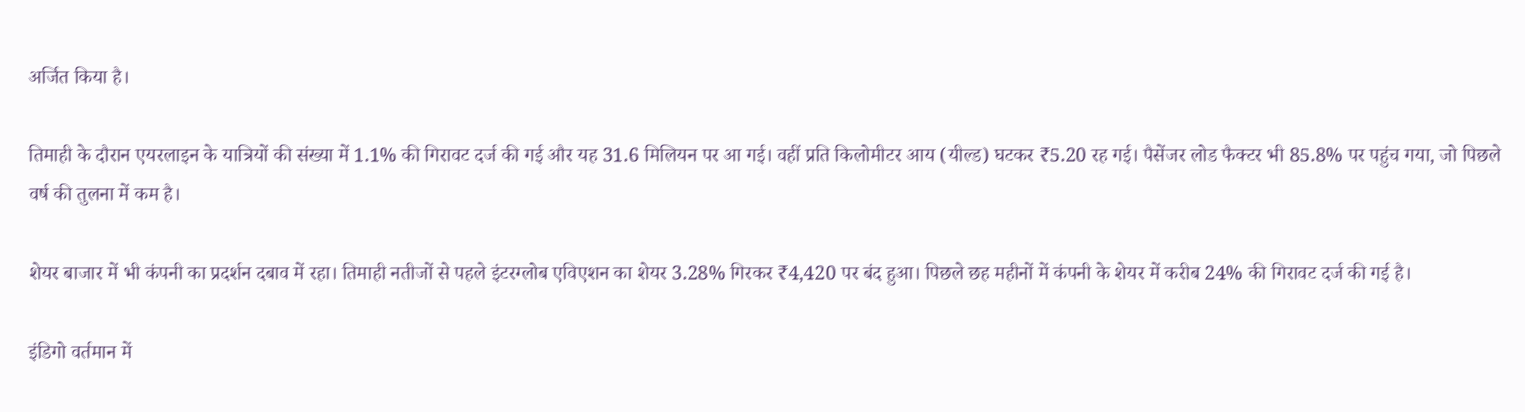अर्जित किया है।

तिमाही के दौरान एयरलाइन के यात्रियों की संख्या में 1.1% की गिरावट दर्ज की गई और यह 31.6 मिलियन पर आ गई। वहीं प्रति किलोमीटर आय (यील्ड) घटकर ₹5.20 रह गई। पैसेंजर लोड फैक्टर भी 85.8% पर पहुंच गया, जो पिछले वर्ष की तुलना में कम है।

शेयर बाजार में भी कंपनी का प्रदर्शन दबाव में रहा। तिमाही नतीजों से पहले इंटरग्लोब एविएशन का शेयर 3.28% गिरकर ₹4,420 पर बंद हुआ। पिछले छह महीनों में कंपनी के शेयर में करीब 24% की गिरावट दर्ज की गई है।

इंडिगो वर्तमान में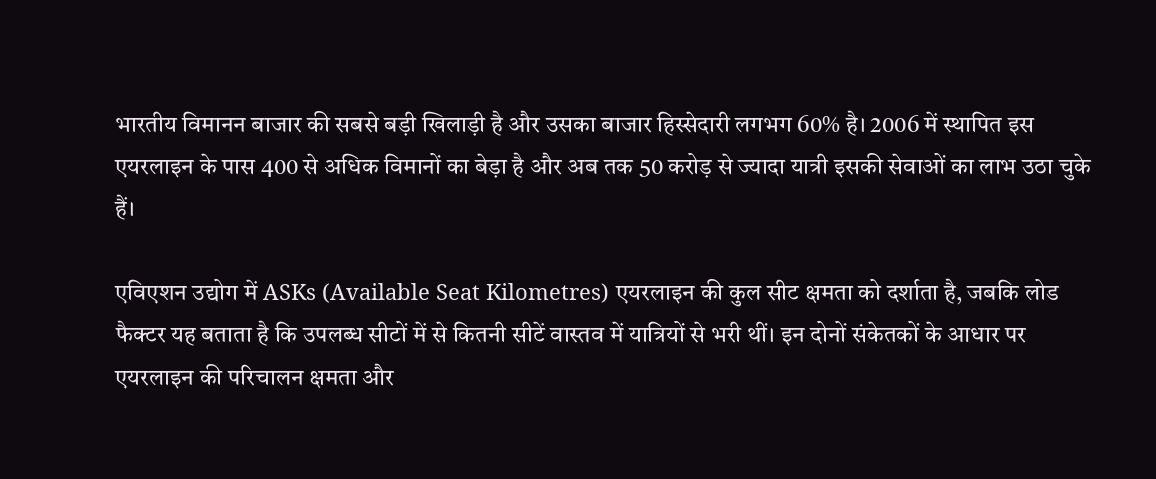भारतीय विमानन बाजार की सबसे बड़ी खिलाड़ी है और उसका बाजार हिस्सेदारी लगभग 60% है। 2006 में स्थापित इस एयरलाइन के पास 400 से अधिक विमानों का बेड़ा है और अब तक 50 करोड़ से ज्यादा यात्री इसकी सेवाओं का लाभ उठा चुके हैं।

एविएशन उद्योग में ASKs (Available Seat Kilometres) एयरलाइन की कुल सीट क्षमता को दर्शाता है, जबकि लोड फैक्टर यह बताता है कि उपलब्ध सीटों में से कितनी सीटें वास्तव में यात्रियों से भरी थीं। इन दोनों संकेतकों के आधार पर एयरलाइन की परिचालन क्षमता और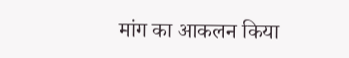मांग का आकलन किया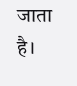जाता है।